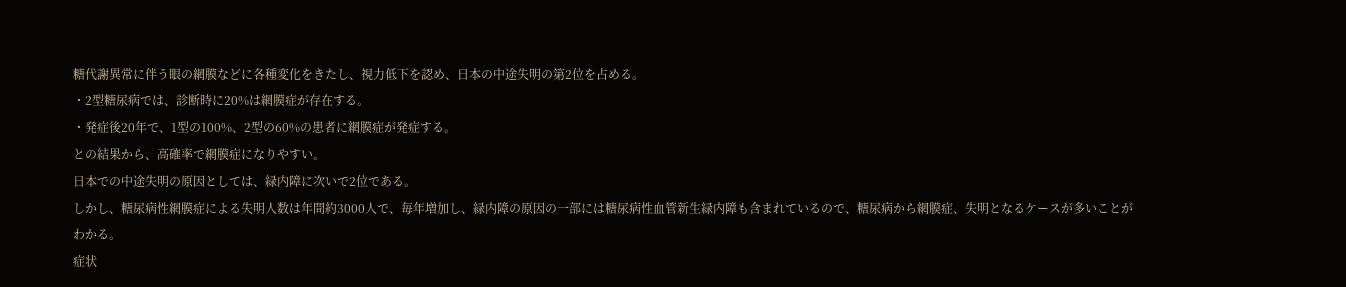糖代謝異常に伴う眼の網膜などに各種変化をきたし、視力低下を認め、日本の中途失明の第2位を占める。
・2型糖尿病では、診断時に20%は網膜症が存在する。
・発症後20年で、1型の100%、2型の60%の患者に網膜症が発症する。
との結果から、高確率で網膜症になりやすい。
日本での中途失明の原因としては、緑内障に次いで2位である。
しかし、糖尿病性網膜症による失明人数は年間約3000人で、毎年増加し、緑内障の原因の一部には糖尿病性血管新生緑内障も含まれているので、糖尿病から網膜症、失明となるケースが多いことがわかる。
症状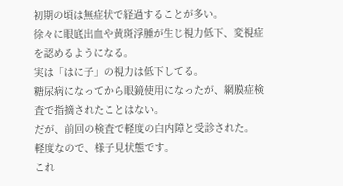初期の頃は無症状で経過することが多い。
徐々に眼底出血や黄斑浮腫が生じ視力低下、変視症を認めるようになる。
実は「はに子」の視力は低下してる。
糖尿病になってから眼鏡使用になったが、網膜症検査で指摘されたことはない。
だが、前回の検査で軽度の白内障と受診された。
軽度なので、様子見状態です。
これ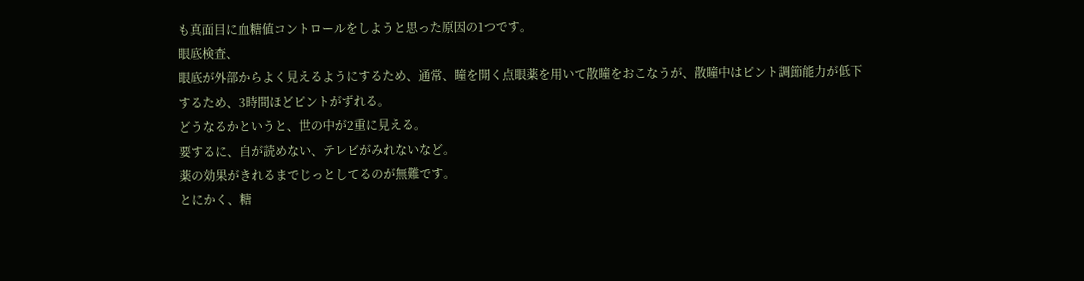も真面目に血糖値コントロールをしようと思った原因の1つです。
眼底検査、
眼底が外部からよく見えるようにするため、通常、瞳を開く点眼薬を用いて散瞳をおこなうが、散瞳中はピント調節能力が低下するため、3時間ほどピントがずれる。
どうなるかというと、世の中が2重に見える。
要するに、自が読めない、テレビがみれないなど。
薬の効果がきれるまでじっとしてるのが無難です。
とにかく、糖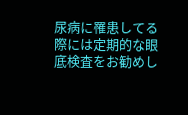尿病に罹患してる際には定期的な眼底検査をお勧めし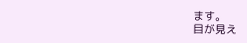ます。
目が見え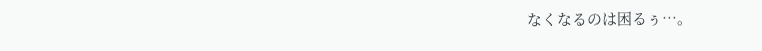なくなるのは困るぅ…。